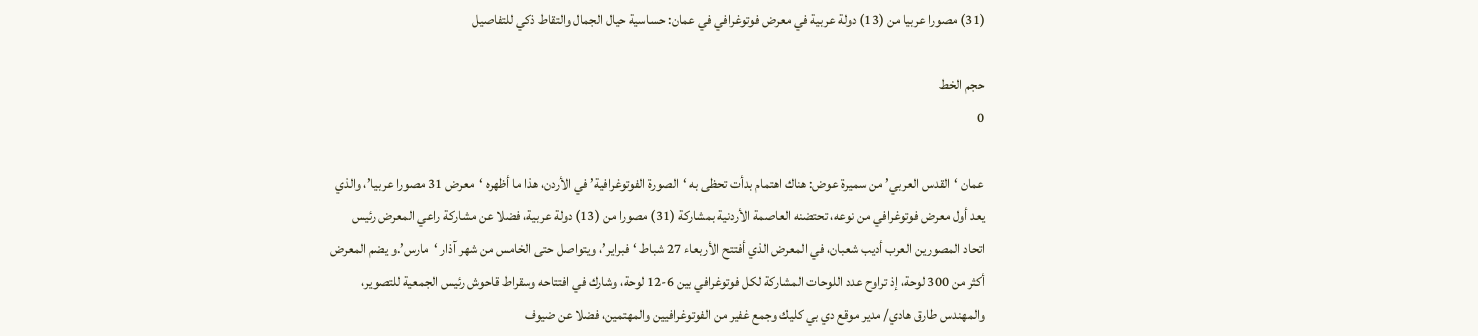(31) مصورا عربيا من (13) دولة عربية في معرض فوتوغرافي في عمان: حساسية حيال الجمال والتقاط ذكي للتفاصيل

حجم الخط
0

عمان ‘القدس العربي’ من سميرة عوض: هناك اهتمام بدأت تحظى به ‘الصورة الفوتوغرافية’ في الأردن، هذا ما أظهره ‘معرض 31 مصورا عربيا’، والذي يعد أول معرض فوتوغرافي من نوعه، تحتضنه العاصمة الأردنية بمشاركة (31) مصورا من (13) دولة عربية، فضلا عن مشاركة راعي المعرض رئيس اتحاد المصورين العرب أديب شعبان، في المعرض الذي أفتتح الأربعاء 27 شباط ‘فبراير’، ويتواصل حتى الخامس من شهر آذار ‘مارس’.و يضم المعرض أكثر من 300 لوحة، إذ تراوح عدد اللوحات المشاركة لكل فوتوغرافي بين 6-12 لوحة، وشارك في افتتاحه وسقراط قاحوش رئيس الجمعية للتصوير، والمهندس طارق هادي/ مدير موقع دي بي كليك وجمع غفير من الفوتوغرافيين والمهتمين، فضلا عن ضيوف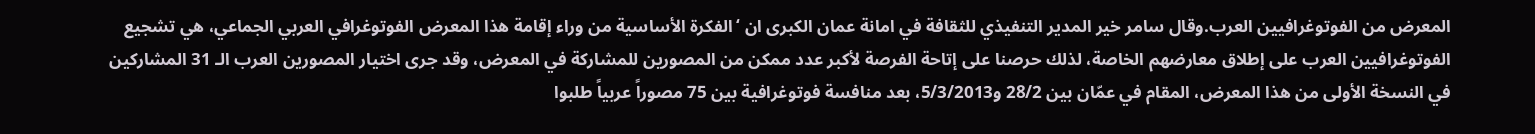المعرض من الفوتوغرافيين العرب.وقال سامر خير المدير التنفيذي للثقافة في امانة عمان الكبرى ان ‘الفكرة الأساسية من وراء إقامة هذا المعرض الفوتوغرافي العربي الجماعي، هي تشجيع الفوتوغرافيين العرب على إطلاق معارضهم الخاصة، لذلك حرصنا على إتاحة الفرصة لأكبر عدد ممكن من المصورين للمشاركة في المعرض، وقد جرى اختيار المصورين العرب الـ 31 المشاركين في النسخة الأولى من هذا المعرض، المقام في عمّان بين 28/2 و5/3/2013، بعد منافسة فوتوغرافية بين 75 مصوراً عربياً طلبوا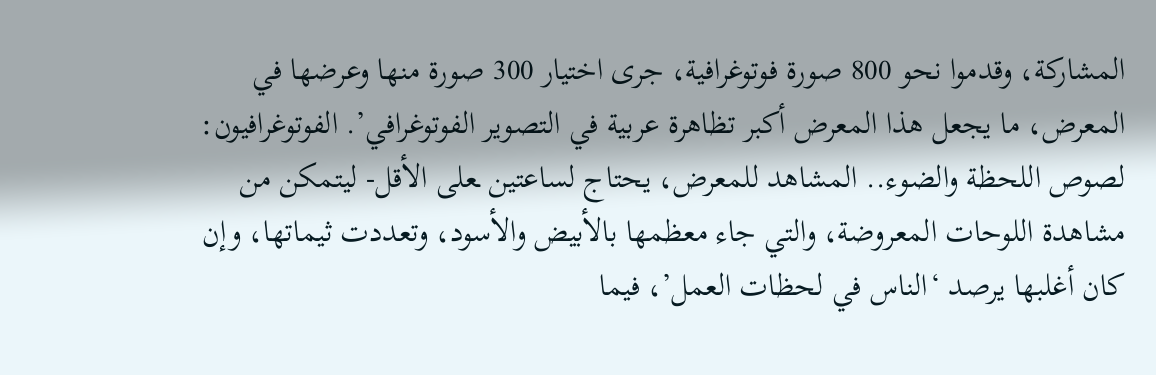المشاركة، وقدموا نحو 800 صورة فوتوغرافية، جرى اختيار 300 صورة منها وعرضها في المعرض، ما يجعل هذا المعرض أكبر تظاهرة عربية في التصوير الفوتوغرافي’. الفوتوغرافيون: لصوص اللحظة والضوء.. المشاهد للمعرض، يحتاج لساعتين ـعلى الأقل- ليتمكن من مشاهدة اللوحات المعروضة، والتي جاء معظمها بالأبيض والأسود، وتعددت ثيماتها، وإن كان أغلبها يرصد ‘الناس في لحظات العمل’، فيما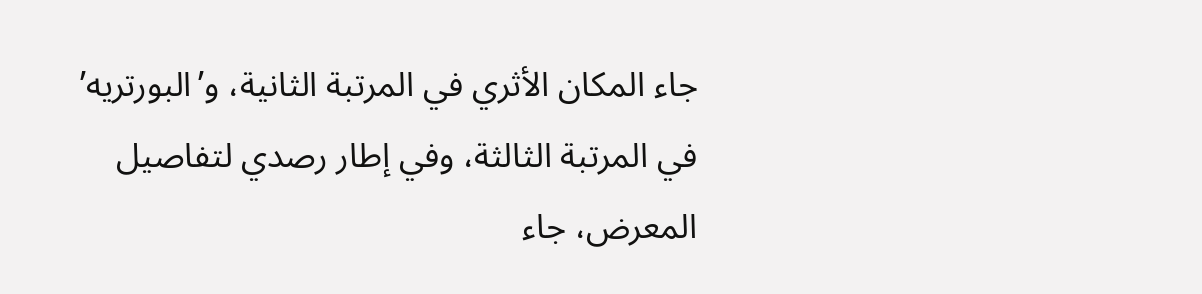جاء المكان الأثري في المرتبة الثانية، و’البورتريه’ في المرتبة الثالثة، وفي إطار رصدي لتفاصيل المعرض، جاء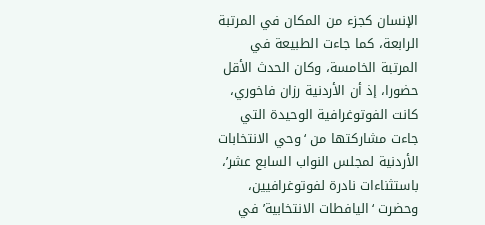الإنسان كجزء من المكان في المرتبة الرابعة، كما جاءت الطبيعة في المرتبة الخامسة، وكان الحدث الأقل حضورا، إذ أن الأردنية رزان فاخوري، كانت الفوتوغرافية الوحيدة التي جاءت مشاركتها من ‘وحي الانتخابات الأردنية لمجلس النواب السابع عشر’، باستثناءات نادرة لفوتوغرافيين، وحضرت ‘اليافطات الانتخابية’ في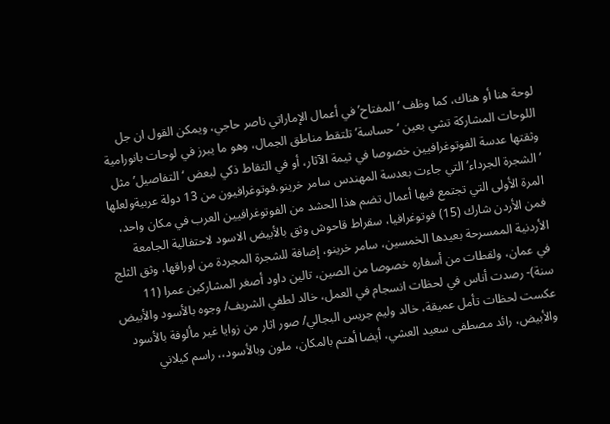لوحة هنا أو هناك، كما وظف ‘المفتاح’ في أعمال الإماراتي ناصر حاجي، ويمكن القول ان جل اللوحات المشاركة تشي بعين ‘حساسة’ تلتقط مناطق الجمال، وهو ما يبرز في لوحات بانورامية وثقتها عدسة الفوتوغرافيين خصوصا في ثيمة الآثار، أو في التقاط ذكي لبعض ‘التفاصيل’ مثل ‘الشجرة الجرداء’ التي جاءت بعدسة المهندس سامر خرينو.فوتوغرافيون من 13 دولة عربيةولعلها المرة الأولى التي تجتمع فيها أعمال تضم هذا الحشد من الفوتوغرافيين العرب في مكان واحد، فمن الأردن شارك (15) فوتوغرافيا، سقراط قاحوش وثق بالأبيض الاسود لاحتفالية الجامعة الأردنية الممسرحة بعيدها الخمسين، سامر خرينو، إضافة للشجرة المجردة من اوراقها، وثق الثلج في عمان، ولقطات من أسفاره خصوصا من الصين، تالين داود أصغر المشاركين عمرا (11 سنة)- رصدت أناس في لحظات انسجام في العمل، خالد لطفي الشريف/ وجوه بالأسود والأبيض عكست لحظات تأمل عميقة، خالد وليم جريس البجالي/ صور اثار من زوايا غير مألوفة بالأسود والأبيض، رائد مصطفى سعيد العشي، أيضا أهتم بالمكان، ملون وبالأسود،، راسم كيلاني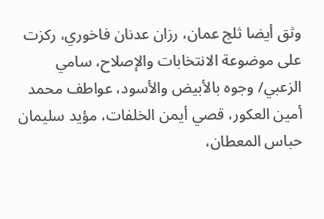وثق أيضا ثلج عمان، رزان عدنان فاخوري، ركزت على موضوعة الانتخابات والإصلاح، سامي الزعبي/ وجوه بالأبيض والأسود، عواطف محمد أمين العكور، قصي أيمن الخلفات، مؤيد سليمان حباس المعطان،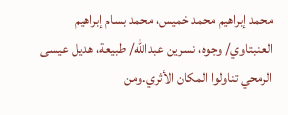محمد إبراهيم محمد خميس، محمد بسام إبراهيم العنبتاوي/ وجوه، نسرين عبدالله/ طبيعة، هديل عيسى الرمحي تناولوا المكان الأثري.ومن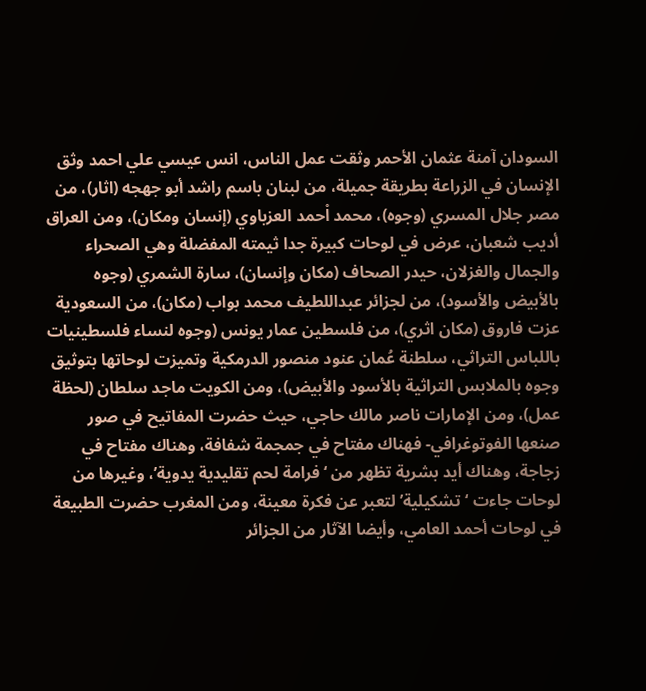السودان آمنة عثمان الأحمر وثقت عمل الناس، انس عيسي علي احمد وثق الإنسان في الزراعة بطريقة جميلة، من لبنان باسم راشد أبو جهجه (اثار)، من مصر جلال المسري (وجوه)، محمد اْحمد العزباوي (إنسان ومكان)، ومن العراق أديب شعبان، عرض في لوحات كبيرة جدا ثيمته المفضلة وهي الصحراء والجمال والغزلان، حيدر الصحاف (مكان وإنسان)، سارة الشمري (وجوه بالأبيض والأسود)، من لجزائر عبداللطيف محمد بواب (مكان)، من السعودية عزت فاروق (مكان اثري)، من فلسطين عمار يونس (وجوه لنساء فلسطينيات باللباس التراثي، سلطنة عُمان عنود منصور الدرمكية وتميزت لوحاتها بتوثيق وجوه بالملابس التراثية بالأسود والأبيض)، ومن الكويت ماجد سلطان (لحظة عمل)، ومن الإمارات ناصر مالك حاجي، حيث حضرت المفاتيح في صور صنعها الفوتوغرافي- فهناك مفتاح في جمجمة شفافة، وهناك مفتاح في زجاجة، وهناك أيد بشرية تظهر من ‘فرامة لحم تقليدية يدوية’، وغيرها من لوحات جاءت ‘تشكيلية’ لتعبر عن فكرة معينة، ومن المغرب حضرت الطبيعة في لوحات أحمد العامي، وأيضا الآثار من الجزائر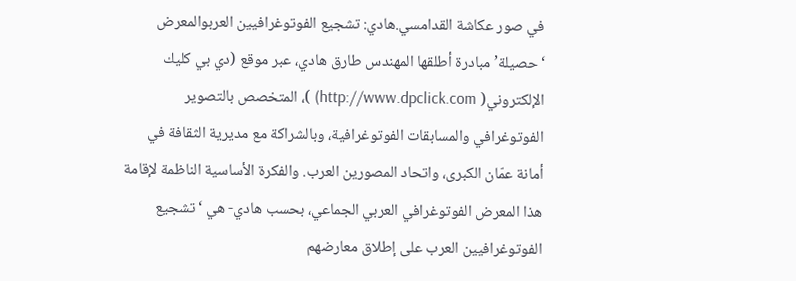في صور عكاشة القدامسي.هادي: تشجيع الفوتوغرافيين العربوالمعرض ‘حصيلة’ مبادرة أطلقها المهندس طارق هادي، عبر موقع (دي بي كليك الإلكتروني( http://www.dpclick.com) )، المتخصص بالتصوير الفوتوغرافي والمسابقات الفوتوغرافية، وبالشراكة مع مديرية الثقافة في أمانة عمّان الكبرى، واتحاد المصورين العرب. والفكرة الأساسية الناظمة لإقامة هذا المعرض الفوتوغرافي العربي الجماعي، بحسب هادي- هي ‘تشجيع الفوتوغرافيين العرب على إطلاق معارضهم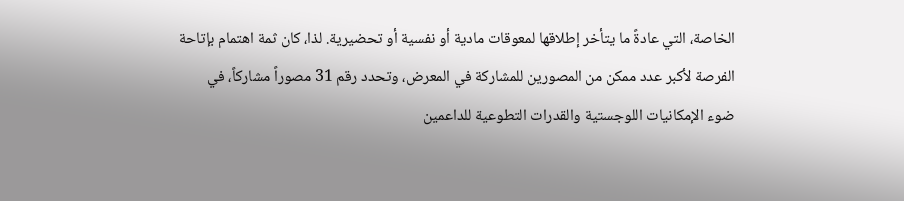الخاصة، التي عادةً ما يتأخر إطلاقها لمعوقات مادية أو نفسية أو تحضيرية. لذا، كان ثمة اهتمام بإتاحة الفرصة لأكبر عدد ممكن من المصورين للمشاركة في المعرض، وتحدد رقم 31 مصوراً مشاركاً، في ضوء الإمكانيات اللوجستية والقدرات التطوعية للداعمين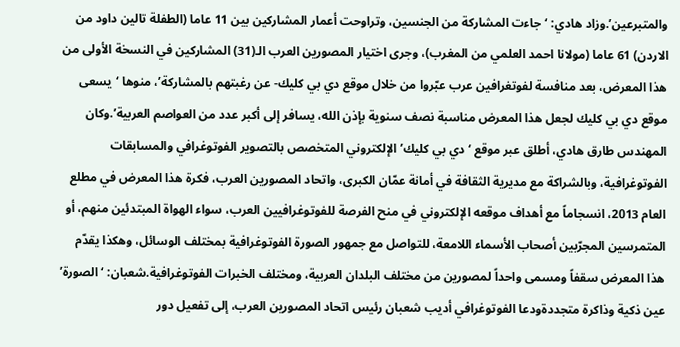والمتبرعين’.وزاد هادي: ‘جاءت المشاركة من الجنسين، وتراوحت أعمار المشاركين بين 11 عاما (الطفلة تالين داود من الاردن) 61 عاما (مولانا احمد العلمي من المغرب)، وجرى اختيار المصورين العرب الـ(31) المشاركين في النسخة الأولى من هذا المعرض، بعد منافسة لفوتغرافين عرب عبّروا من خلال موقع دي بي كليك- عن رغبتهم بالمشاركة’، منوها ‘يسعى موقع دي بي كليك لجعل هذا المعرض مناسبة نصف سنوية بإذن الله، يسافر إلى أكبر عدد من العواصم العربية’.وكان المهندس طارق هادي، أطلق عبر موقع ‘دي بي كليك’ الإلكتروني المتخصص بالتصوير الفوتوغرافي والمسابقات الفوتوغرافية، وبالشراكة مع مديرية الثقافة في أمانة عمّان الكبرى، واتحاد المصورين العرب، فكرة هذا المعرض في مطلع العام 2013، انسجاماً مع أهداف موقعه الإلكتروني في منح الفرصة للفوتوغرافيين العرب، سواء الهواة المبتدئين منهم، أو المتمرسين المجرّبين أصحاب الأسماء اللامعة، للتواصل مع جمهور الصورة الفوتوغرافية بمختلف الوسائل، وهكذا يقدّم هذا المعرض سقفاً ومسمى واحداً لمصورين من مختلف البلدان العربية، ومختلف الخبرات الفوتوغرافية.شعبان: ‘الصورة’ عين ذكية وذاكرة متجددةودعا الفوتوغرافي أديب شعبان رئيس اتحاد المصورين العرب، إلى تفعيل دور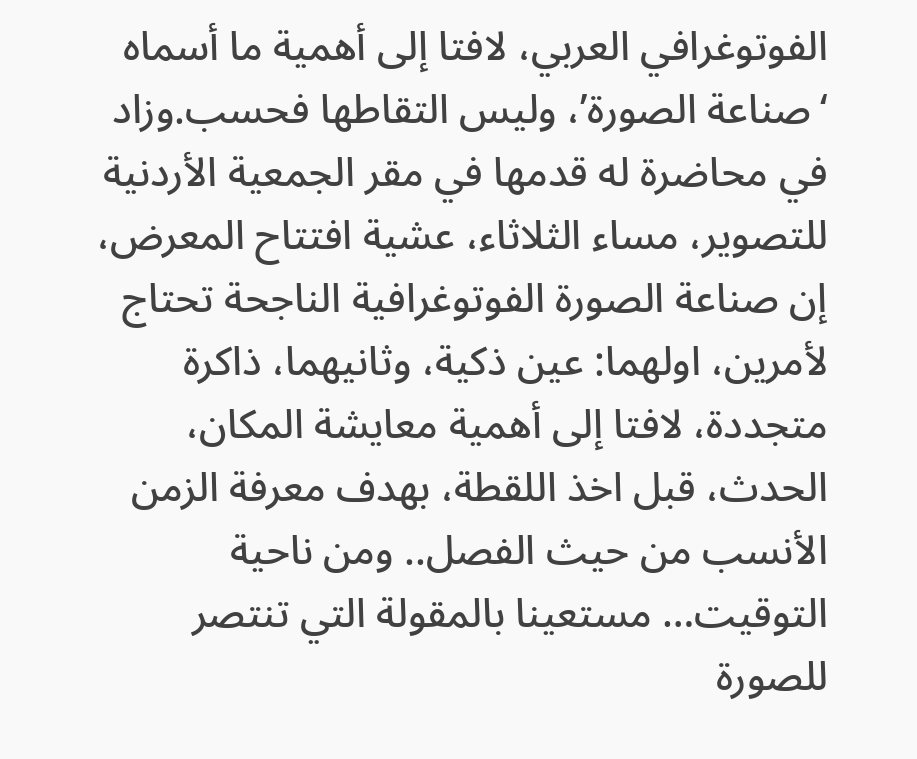الفوتوغرافي العربي، لافتا إلى أهمية ما أسماه ‘صناعة الصورة’، وليس التقاطها فحسب.وزاد في محاضرة له قدمها في مقر الجمعية الأردنية للتصوير، مساء الثلاثاء، عشية افتتاح المعرض، إن صناعة الصورة الفوتوغرافية الناجحة تحتاج لأمرين، اولهما: عين ذكية، وثانيهما، ذاكرة متجددة، لافتا إلى أهمية معايشة المكان، الحدث، قبل اخذ اللقطة، بهدف معرفة الزمن الأنسب من حيث الفصل.. ومن ناحية التوقيت… مستعينا بالمقولة التي تنتصر للصورة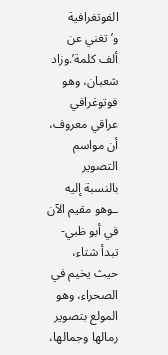الفوتغرافية و’تغني عن ألف كلمة’.وزاد شعبان، وهو فوتوغرافي عراقي معروف، أن مواسم التصوير بالنسبة إليه ـوهو مقيم الآن في أبو ظبي- تبدأ شتاء، حيث يخيم في الصحراء، وهو المولع بتصوير رمالها وجمالها،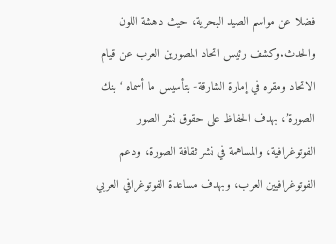فضلا عن مواسم الصيد البحرية، حيث دهشة اللون والحدث.وكشف رئيس اتحاد المصورين العرب عن قيام الاتحاد ومقره في إمارة الشارقة- بتأسيس ما أسماه ‘بنك الصورة’، بهدف الحفاظ على حقوق نشر الصور الفوتوغرافية، والمساهمة في نشر ثقافة الصورة، ودعم الفوتوغرافيين العرب، وبهدف مساعدة الفوتوغرافي العربي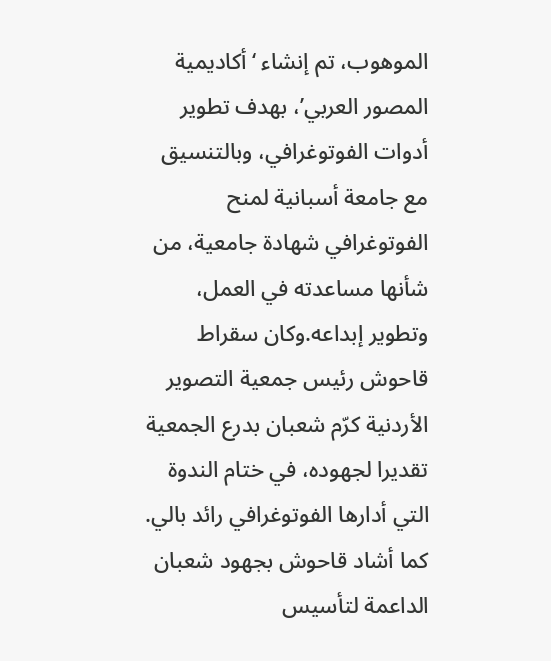الموهوب، تم إنشاء ‘أكاديمية المصور العربي’، بهدف تطوير أدوات الفوتوغرافي، وبالتنسيق مع جامعة أسبانية لمنح الفوتوغرافي شهادة جامعية، من شأنها مساعدته في العمل، وتطوير إبداعه.وكان سقراط قاحوش رئيس جمعية التصوير الأردنية كرّم شعبان بدرع الجمعية تقديرا لجهوده، في ختام الندوة التي أدارها الفوتوغرافي رائد بالي. كما أشاد قاحوش بجهود شعبان الداعمة لتأسيس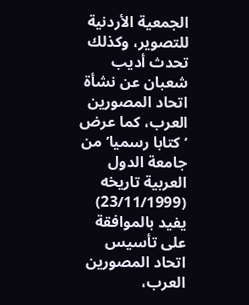الجمعية الأردنية للتصوير، وكذلك تحدث أديب شعبان عن نشأة اتحاد المصورين العرب، كما عرض ‘كتابا رسميا’ من جامعة الدول العربية تاريخه (23/11/1999) يفيد بالموافقة على تأسيس اتحاد المصورين العرب،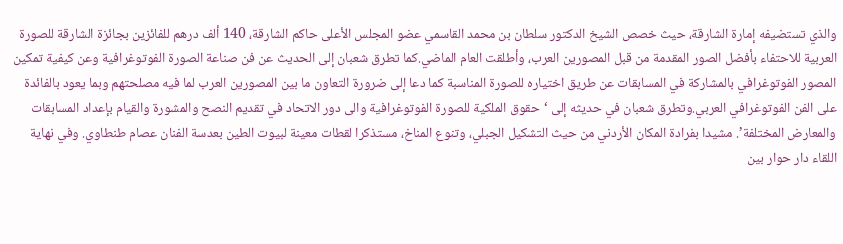والذي تستضيفه إمارة الشارقة، حيث خصص الشيخ الدكتور سلطان بن محمد القاسمي عضو المجلس الأعلى حاكم الشارقة، 140 ألف درهم للفائزين بجائزة الشارقة للصورة العربية للاحتفاء بأفضل الصور المقدمة من قبل المصورين العرب، وأطلقت العام الماضي.كما تطرق شعبان إلى الحديث عن فن صناعة الصورة الفوتوغرافية وعن كيفية تمكين المصور الفوتوغرافي بالمشاركة في المسابقات عن طريق اختياره للصورة المناسبة كما دعا إلى ضرورة التعاون ما بين المصورين العرب لما فيه مصلحتهم وبما يعود بالفائدة على الفن الفوتوغرافي العربي.وتطرق شعبان في حديثه إلى ‘حقوق الملكية للصورة الفوتوغرافية والى دور الاتحاد في تقديم النصح والمشورة والقيام بإعداد المسابقات والمعارض المختلفة’. مشيدا بفرادة المكان الأردني من حيث التشكيل الجبلي، وتنوع المناخ، مستذكرا لقطات معينة لبيوت الطين بعدسة الفنان عصام طنطاوي. وفي نهاية اللقاء دار حوار بين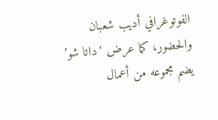الفوتوغرافي أديب شعبان والحضور، كما عرض ‘داتا شو’ يضم مجموعه من أعمال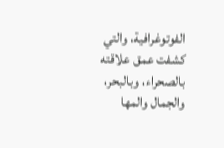الفوتوغرافية، والتي كشفت عمق علاقته بالصحراء، وبالبحر، والجمال والمها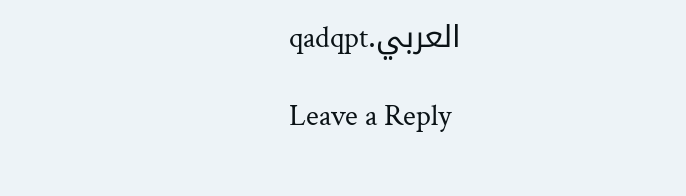العربي.qadqpt

Leave a Reply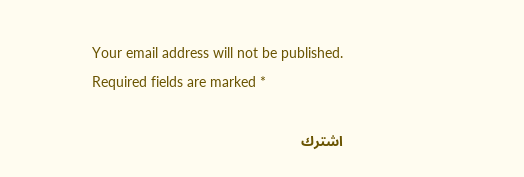Your email address will not be published. Required fields are marked *

اشترك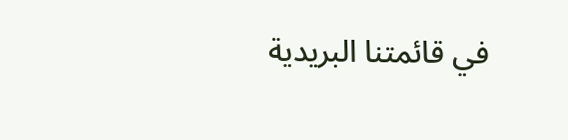في قائمتنا البريدية